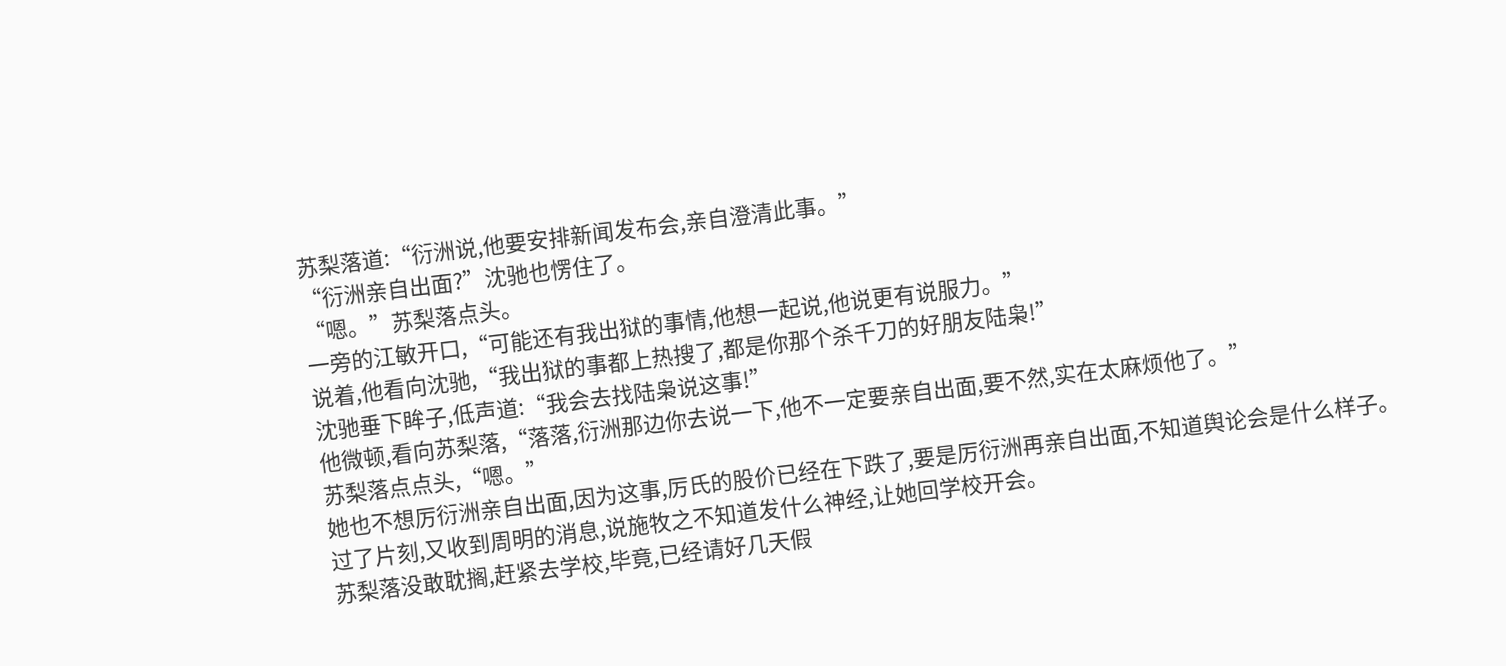苏梨落道:“衍洲说,他要安排新闻发布会,亲自澄清此事。”
“衍洲亲自出面?”沈驰也愣住了。
“嗯。”苏梨落点头。
一旁的江敏开口,“可能还有我出狱的事情,他想一起说,他说更有说服力。”
说着,他看向沈驰,“我出狱的事都上热搜了,都是你那个杀千刀的好朋友陆枭!”
沈驰垂下眸子,低声道:“我会去找陆枭说这事!”
他微顿,看向苏梨落,“落落,衍洲那边你去说一下,他不一定要亲自出面,要不然,实在太麻烦他了。”
苏梨落点点头,“嗯。”
她也不想厉衍洲亲自出面,因为这事,厉氏的股价已经在下跌了,要是厉衍洲再亲自出面,不知道舆论会是什么样子。
过了片刻,又收到周明的消息,说施牧之不知道发什么神经,让她回学校开会。
苏梨落没敢耽搁,赶紧去学校,毕竟,已经请好几天假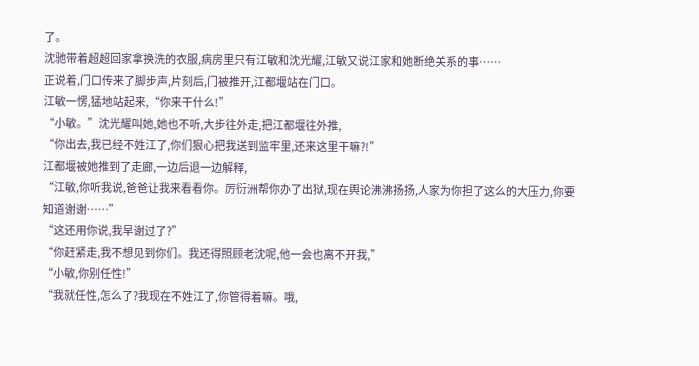了。
沈驰带着超超回家拿换洗的衣服,病房里只有江敏和沈光耀,江敏又说江家和她断绝关系的事……
正说着,门口传来了脚步声,片刻后,门被推开,江都堰站在门口。
江敏一愣,猛地站起来,“你来干什么!”
“小敏。”沈光耀叫她,她也不听,大步往外走,把江都堰往外推,
“你出去,我已经不姓江了,你们狠心把我送到监牢里,还来这里干嘛?!”
江都堰被她推到了走廊,一边后退一边解释,
“江敏,你听我说,爸爸让我来看看你。厉衍洲帮你办了出狱,现在舆论沸沸扬扬,人家为你担了这么的大压力,你要知道谢谢……”
“这还用你说,我早谢过了?”
“你赶紧走,我不想见到你们。我还得照顾老沈呢,他一会也离不开我,”
“小敏,你别任性!”
“我就任性,怎么了?我现在不姓江了,你管得着嘛。哦,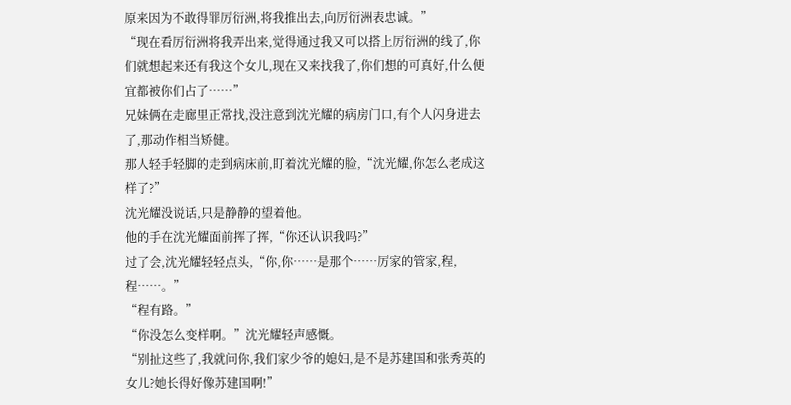原来因为不敢得罪厉衍洲,将我推出去,向厉衍洲表忠诚。”
“现在看厉衍洲将我弄出来,觉得通过我又可以搭上厉衍洲的线了,你们就想起来还有我这个女儿,现在又来找我了,你们想的可真好,什么便宜都被你们占了……”
兄妹俩在走廊里正常找,没注意到沈光耀的病房门口,有个人闪身进去了,那动作相当矫健。
那人轻手轻脚的走到病床前,盯着沈光耀的脸,“沈光耀,你怎么老成这样了?”
沈光耀没说话,只是静静的望着他。
他的手在沈光耀面前挥了挥,“你还认识我吗?”
过了会,沈光耀轻轻点头,“你,你……是那个……厉家的管家,程,程……。”
“程有路。”
“你没怎么变样啊。”沈光耀轻声感慨。
“别扯这些了,我就问你,我们家少爷的媳妇,是不是苏建国和张秀英的女儿?她长得好像苏建国啊!”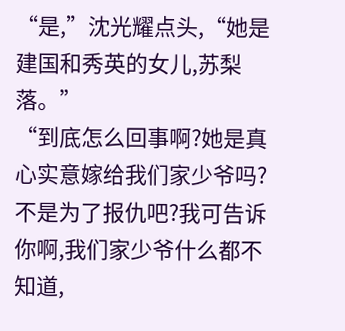“是,”沈光耀点头,“她是建国和秀英的女儿,苏梨落。”
“到底怎么回事啊?她是真心实意嫁给我们家少爷吗?不是为了报仇吧?我可告诉你啊,我们家少爷什么都不知道,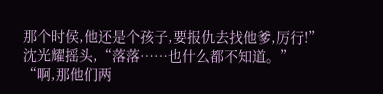那个时侯,他还是个孩子,要报仇去找他爹,厉行!”
沈光耀摇头,“落落……也什么都不知道。”
“啊,那他们两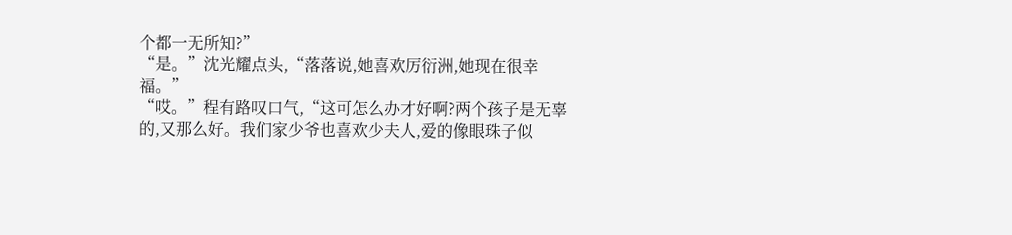个都一无所知?”
“是。”沈光耀点头,“落落说,她喜欢厉衍洲,她现在很幸福。”
“哎。”程有路叹口气,“这可怎么办才好啊?两个孩子是无辜的,又那么好。我们家少爷也喜欢少夫人,爱的像眼珠子似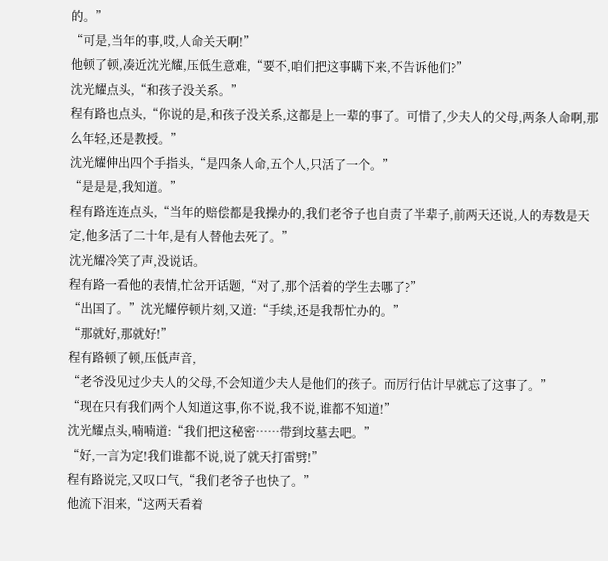的。”
“可是,当年的事,哎,人命关天啊!”
他顿了顿,凑近沈光耀,压低生意难,“要不,咱们把这事瞒下来,不告诉他们?”
沈光耀点头,“和孩子没关系。”
程有路也点头,“你说的是,和孩子没关系,这都是上一辈的事了。可惜了,少夫人的父母,两条人命啊,那么年轻,还是教授。”
沈光耀伸出四个手指头,“是四条人命,五个人,只活了一个。”
“是是是,我知道。”
程有路连连点头,“当年的赔偿都是我操办的,我们老爷子也自责了半辈子,前两天还说,人的寿数是天定,他多活了二十年,是有人替他去死了。”
沈光耀冷笑了声,没说话。
程有路一看他的表情,忙岔开话题,“对了,那个活着的学生去哪了?”
“出国了。”沈光耀停顿片刻,又道:“手续,还是我帮忙办的。”
“那就好,那就好!”
程有路顿了顿,压低声音,
“老爷没见过少夫人的父母,不会知道少夫人是他们的孩子。而厉行估计早就忘了这事了。”
“现在只有我们两个人知道这事,你不说,我不说,谁都不知道!”
沈光耀点头,喃喃道:“我们把这秘密……带到坟墓去吧。”
“好,一言为定!我们谁都不说,说了就天打雷劈!”
程有路说完,又叹口气,“我们老爷子也快了。”
他流下泪来,“这两天看着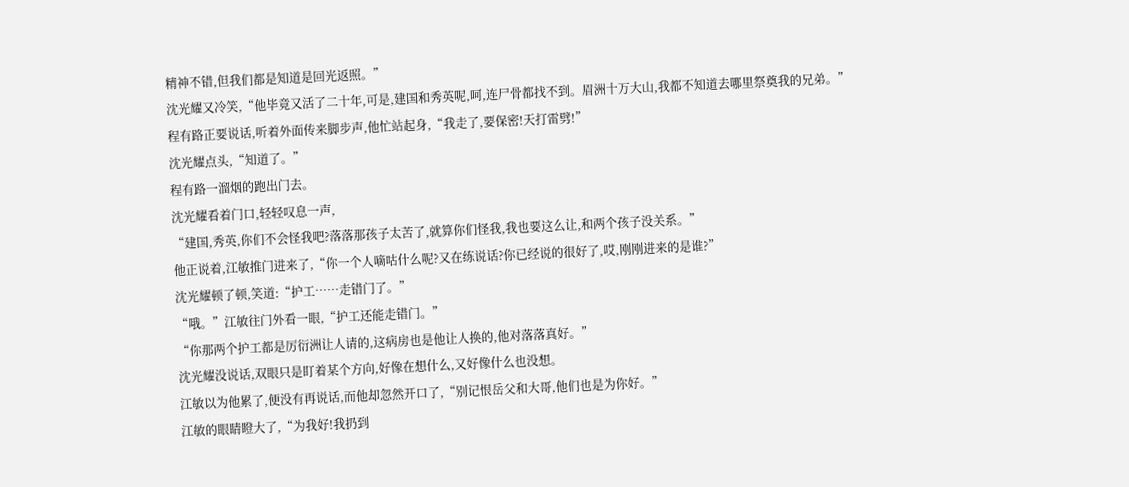精神不错,但我们都是知道是回光返照。”
沈光耀又冷笑,“他毕竟又活了二十年,可是,建国和秀英呢,呵,连尸骨都找不到。眉洲十万大山,我都不知道去哪里祭奠我的兄弟。”
程有路正要说话,听着外面传来脚步声,他忙站起身,“我走了,要保密!天打雷劈!”
沈光耀点头,“知道了。”
程有路一溜烟的跑出门去。
沈光耀看着门口,轻轻叹息一声,
“建国,秀英,你们不会怪我吧?落落那孩子太苦了,就算你们怪我,我也要这么让,和两个孩子没关系。”
他正说着,江敏推门进来了,“你一个人嘀咕什么呢?又在练说话?你已经说的很好了,哎,刚刚进来的是谁?”
沈光耀顿了顿,笑道:“护工……走错门了。”
“哦。”江敏往门外看一眼,“护工还能走错门。”
“你那两个护工都是厉衍洲让人请的,这病房也是他让人换的,他对落落真好。”
沈光耀没说话,双眼只是盯着某个方向,好像在想什么,又好像什么也没想。
江敏以为他累了,便没有再说话,而他却忽然开口了,“别记恨岳父和大哥,他们也是为你好。”
江敏的眼睛瞪大了,“为我好!我扔到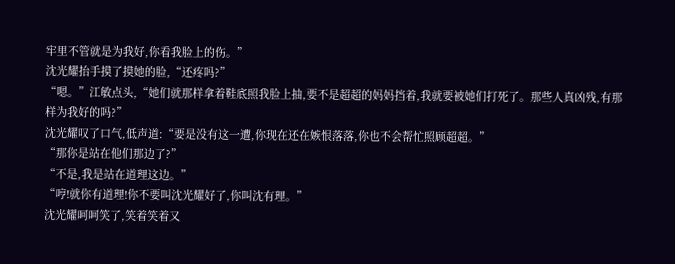牢里不管就是为我好,你看我脸上的伤。”
沈光耀抬手摸了摸她的脸,“还疼吗?”
“嗯。”江敏点头,“她们就那样拿着鞋底照我脸上抽,要不是超超的妈妈挡着,我就要被她们打死了。那些人真凶残,有那样为我好的吗?”
沈光耀叹了口气,低声道:“要是没有这一遭,你现在还在嫉恨落落,你也不会帮忙照顾超超。”
“那你是站在他们那边了?”
“不是,我是站在道理这边。”
“哼!就你有道理!你不要叫沈光耀好了,你叫沈有理。”
沈光耀呵呵笑了,笑着笑着又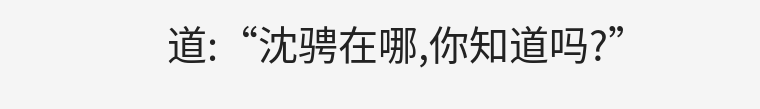道:“沈骋在哪,你知道吗?”